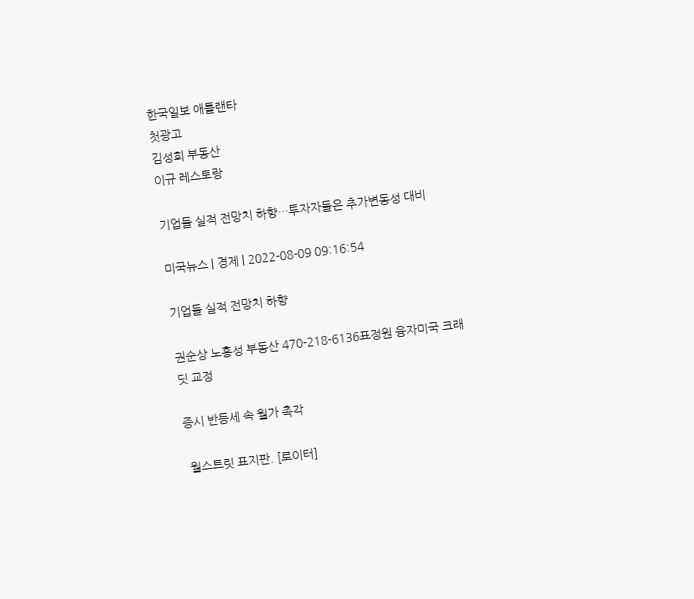한국일보 애틀랜타
첫광고
김성희 부동산
이규 레스토랑

기업들 실적 전망치 하향…투자자들은 추가변동성 대비

미국뉴스 | 경제 | 2022-08-09 09:16:54

기업들 실적 전망치 하향

권순상 노흥성 부동산 470-218-6136표정원 융자미국 크래딧 교정

증시 반등세 속 월가 촉각

 월스트릿 표지판. [로이터]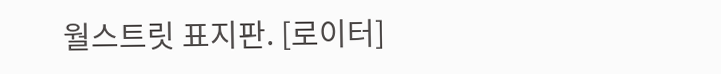월스트릿 표지판. [로이터]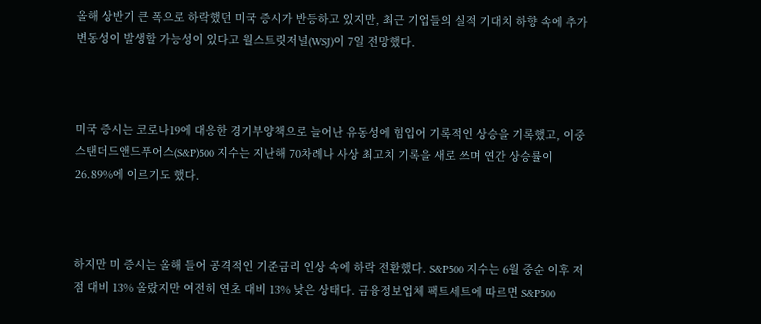올해 상반기 큰 폭으로 하락했던 미국 증시가 반등하고 있지만, 최근 기업들의 실적 기대치 하향 속에 추가 변동성이 발생할 가능성이 있다고 월스트릿저널(WSJ)이 7일 전망했다.



미국 증시는 코로나19에 대응한 경기부양책으로 늘어난 유동성에 힘입어 기록적인 상승을 기록했고, 이중 스탠더드앤드푸어스(S&P)500 지수는 지난해 70차례나 사상 최고치 기록을 새로 쓰며 연간 상승률이 26.89%에 이르기도 했다.



하지만 미 증시는 올해 들어 공격적인 기준금리 인상 속에 하락 전환했다. S&P500 지수는 6월 중순 이후 저점 대비 13% 올랐지만 여전히 연초 대비 13% 낮은 상태다. 금융정보업체 팩트세트에 따르면 S&P500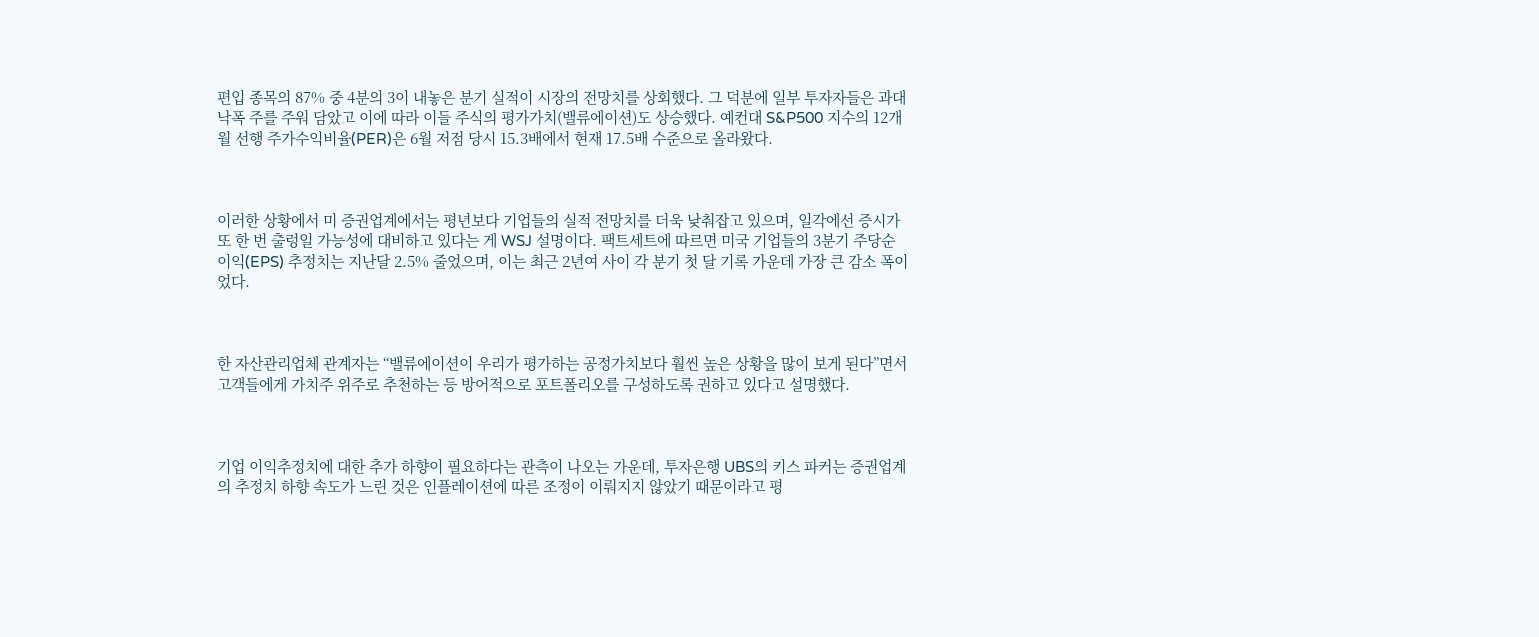편입 종목의 87% 중 4분의 3이 내놓은 분기 실적이 시장의 전망치를 상회했다. 그 덕분에 일부 투자자들은 과대 낙폭 주를 주워 담았고 이에 따라 이들 주식의 평가가치(밸류에이션)도 상승했다. 예컨대 S&P500 지수의 12개월 선행 주가수익비율(PER)은 6월 저점 당시 15.3배에서 현재 17.5배 수준으로 올라왔다.



이러한 상황에서 미 증권업계에서는 평년보다 기업들의 실적 전망치를 더욱 낮춰잡고 있으며, 일각에선 증시가 또 한 번 출렁일 가능성에 대비하고 있다는 게 WSJ 설명이다. 팩트세트에 따르면 미국 기업들의 3분기 주당순이익(EPS) 추정치는 지난달 2.5% 줄었으며, 이는 최근 2년여 사이 각 분기 첫 달 기록 가운데 가장 큰 감소 폭이었다.



한 자산관리업체 관계자는 “밸류에이션이 우리가 평가하는 공정가치보다 훨씬 높은 상황을 많이 보게 된다”면서 고객들에게 가치주 위주로 추천하는 등 방어적으로 포트폴리오를 구성하도록 권하고 있다고 설명했다.



기업 이익추정치에 대한 추가 하향이 필요하다는 관측이 나오는 가운데, 투자은행 UBS의 키스 파커는 증권업계의 추정치 하향 속도가 느린 것은 인플레이션에 따른 조정이 이뤄지지 않았기 때문이라고 평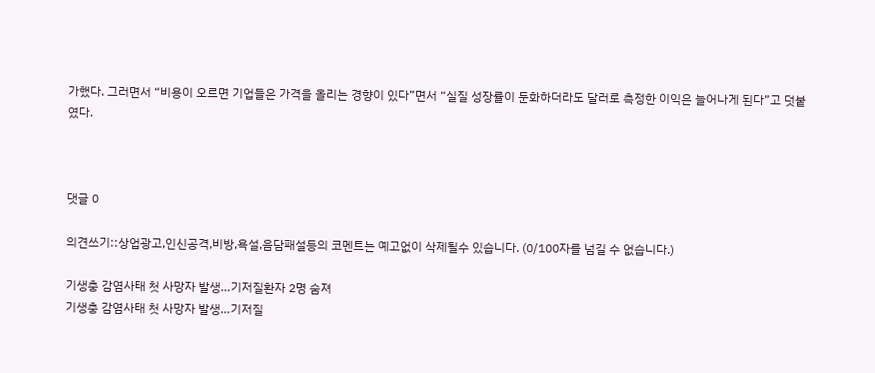가했다. 그러면서 “비용이 오르면 기업들은 가격을 올리는 경향이 있다”면서 “실질 성장률이 둔화하더라도 달러로 측정한 이익은 늘어나게 된다”고 덧붙였다.



댓글 0

의견쓰기::상업광고,인신공격,비방,욕설,음담패설등의 코멘트는 예고없이 삭제될수 있습니다. (0/100자를 넘길 수 없습니다.)

기생충 감염사태 첫 사망자 발생…기저질환자 2명 숨져
기생충 감염사태 첫 사망자 발생…기저질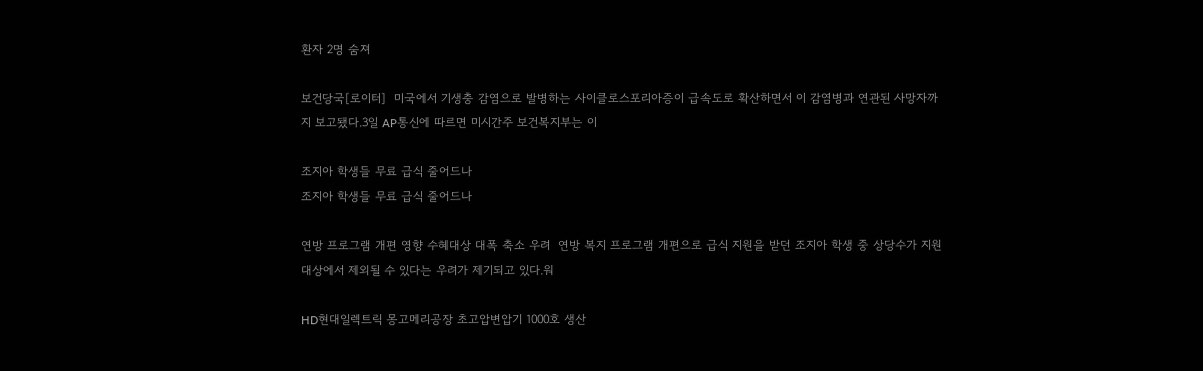환자 2명 숨져

보건당국[로이터]  미국에서 기생충 감염으로 발병하는 사이클로스포리아증이 급속도로 확산하면서 이 감염병과 연관된 사망자까지 보고됐다.3일 AP통신에 따르면 미시간주 보건복지부는 이

조지아 학생들 무료 급식 줄어드나
조지아 학생들 무료 급식 줄어드나

연방 프로그램 개편 영향 수혜대상 대폭 축소 우려  연방 복지 프로그램 개편으로 급식 지원을 받던 조지아 학생 중 상당수가 지원 대상에서 제외될 수 있다는 우려가 제기되고 있다.워

HD현대일렉트릭 몽고메리공장 초고압변압기 1000호 생산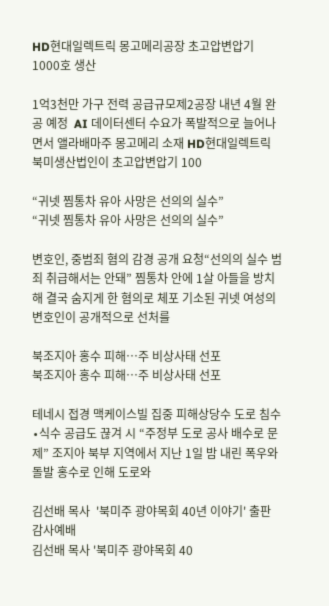HD현대일렉트릭 몽고메리공장 초고압변압기 1000호 생산

1억3천만 가구 전력 공급규모제2공장 내년 4월 완공 예정  AI 데이터센터 수요가 폭발적으로 늘어나면서 앨라배마주 몽고메리 소재 HD현대일렉트릭 북미생산법인이 초고압변압기 100

“귀넷 찜통차 유아 사망은 선의의 실수”
“귀넷 찜통차 유아 사망은 선의의 실수”

변호인, 중범죄 혐의 감경 공개 요청“선의의 실수 범죄 취급해서는 안돼” 찜통차 안에 1살 아들을 방치해 결국 숨지게 한 혐의로 체포 기소된 귀넷 여성의 변호인이 공개적으로 선처를

북조지아 홍수 피해…주 비상사태 선포
북조지아 홍수 피해…주 비상사태 선포

테네시 접경 맥케이스빌 집중 피해상당수 도로 침수∙식수 공급도 끊겨 시 “주정부 도로 공사 배수로 문제” 조지아 북부 지역에서 지난 1일 밤 내린 폭우와 돌발 홍수로 인해 도로와

김선배 목사  '북미주 광야목회 40년 이야기' 출판 감사예배
김선배 목사 '북미주 광야목회 40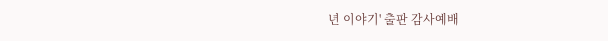년 이야기' 출판 감사예배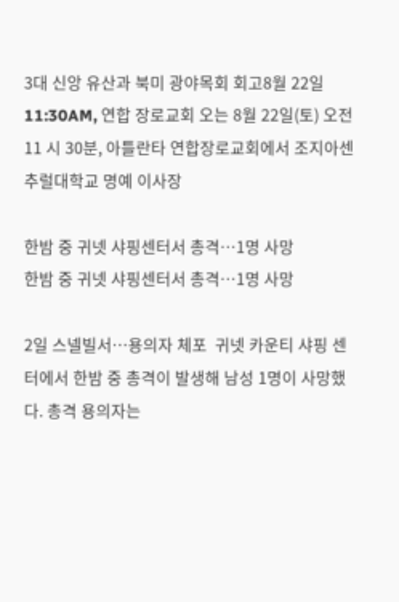3대 신앙 유산과 북미 광야목회 회고8월 22일 11:30AM, 연합 장로교회 오는 8월 22일(토) 오전 11 시 30분, 아틀란타 연합장로교회에서 조지아센추럴대학교 명예 이사장

한밤 중 귀넷 샤핑센터서 총격…1명 사망
한밤 중 귀넷 샤핑센터서 총격…1명 사망

2일 스넬빌서…용의자 체포  귀넷 카운티 샤핑 센터에서 한밤 중 총격이 발생해 남성 1명이 사망했다. 총격 용의자는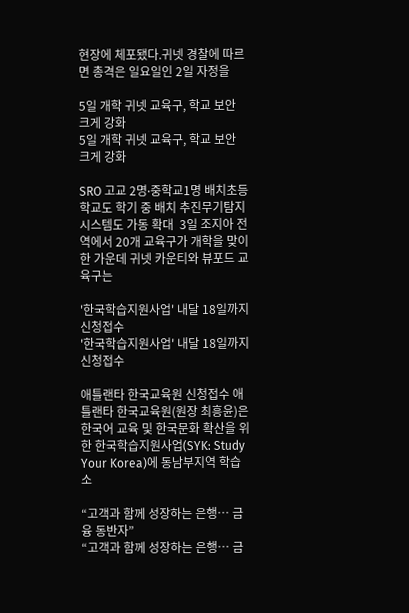현장에 체포됐다.귀넷 경찰에 따르면 총격은 일요일인 2일 자정을

5일 개학 귀넷 교육구, 학교 보안 크게 강화
5일 개학 귀넷 교육구, 학교 보안 크게 강화

SRO 고교 2명∙중학교1명 배치초등학교도 학기 중 배치 추진무기탐지 시스템도 가동 확대  3일 조지아 전역에서 20개 교육구가 개학을 맞이한 가운데 귀넷 카운티와 뷰포드 교육구는

'한국학습지원사업' 내달 18일까지 신청접수
'한국학습지원사업' 내달 18일까지 신청접수

애틀랜타 한국교육원 신청접수 애틀랜타 한국교육원(원장 최흥윤)은 한국어 교육 및 한국문화 확산을 위한 한국학습지원사업(SYK: Study Your Korea)에 동남부지역 학습 소

“고객과 함께 성장하는 은행… 금융 동반자”
“고객과 함께 성장하는 은행… 금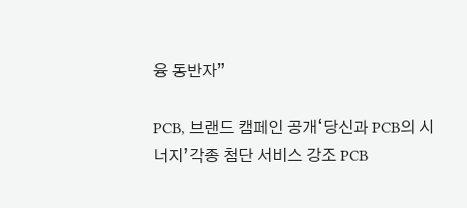융 동반자”

PCB, 브랜드 캠페인 공개‘당신과 PCB의 시너지’각종 첨단 서비스 강조 PCB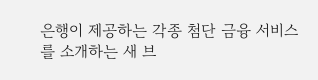은행이 제공하는 각종 첨단 금융 서비스를 소개하는 새 브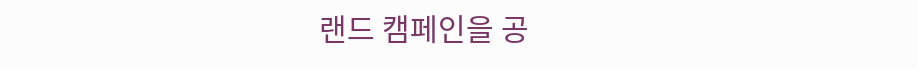랜드 캠페인을 공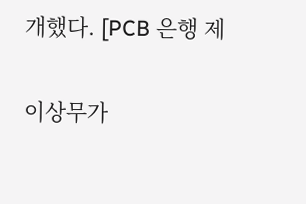개했다. [PCB 은행 제

이상무가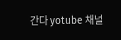간다 yotube 채널